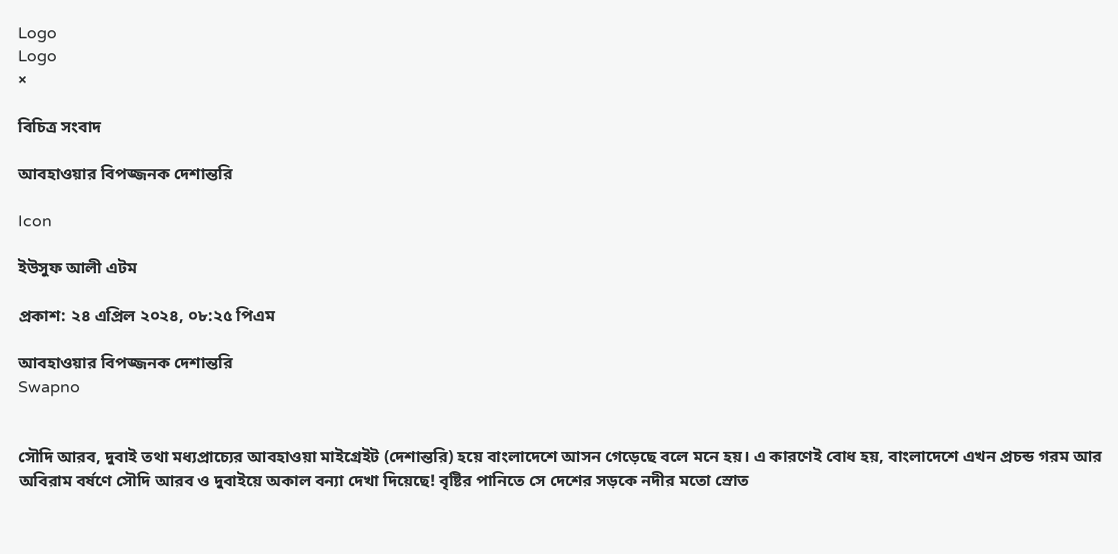Logo
Logo
×

বিচিত্র সংবাদ

আবহাওয়ার বিপজ্জনক দেশান্তরি

Icon

ইউসুফ আলী এটম

প্রকাশ: ২৪ এপ্রিল ২০২৪, ০৮:২৫ পিএম

আবহাওয়ার বিপজ্জনক দেশান্তরি
Swapno


সৌদি আরব, দুবাই তথা মধ্যপ্রাচ্যের আবহাওয়া মাইগ্রেইট (দেশান্তরি) হয়ে বাংলাদেশে আসন গেড়েছে বলে মনে হয়। এ কারণেই বোধ হয়, বাংলাদেশে এখন প্রচন্ড গরম আর অবিরাম বর্ষণে সৌদি আরব ও দুবাইয়ে অকাল বন্যা দেখা দিয়েছে! বৃষ্টির পানিতে সে দেশের সড়কে নদীর মতো স্রোত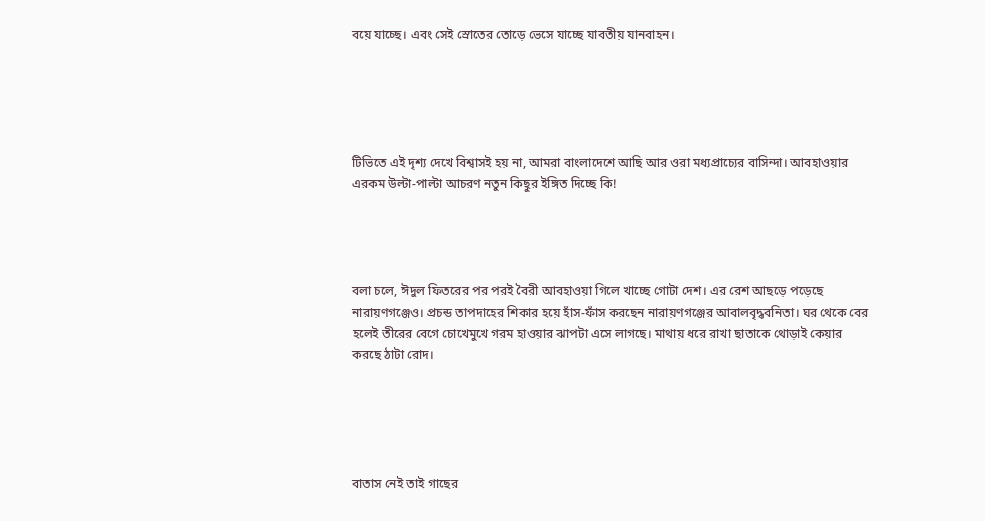বয়ে যাচ্ছে। এবং সেই স্রোতের তোড়ে ভেসে যাচ্ছে যাবতীয় যানবাহন।





টিভিতে এই দৃশ্য দেখে বিশ্বাসই হয় না, আমরা বাংলাদেশে আছি আর ওরা মধ্যপ্রাচ্যের বাসিন্দা। আবহাওয়ার এরকম উল্টা-পাল্টা আচরণ নতুন কিছুর ইঙ্গিত দিচ্ছে কি!




বলা চলে, ঈদুল ফিতরের পর পরই বৈরী আবহাওয়া গিলে খাচ্ছে গোটা দেশ। এর রেশ আছড়ে পড়েছে নারায়ণগঞ্জেও। প্রচন্ড তাপদাহের শিকার হয়ে হাঁস-ফাঁস করছেন নারায়ণগঞ্জের আবালবৃদ্ধবনিতা। ঘর থেকে বের হলেই তীরের বেগে চোখেমুখে গরম হাওয়ার ঝাপটা এসে লাগছে। মাথায় ধরে রাখা ছাতাকে থোড়াই কেয়ার করছে ঠাটা রোদ।





বাতাস নেই তাই গাছের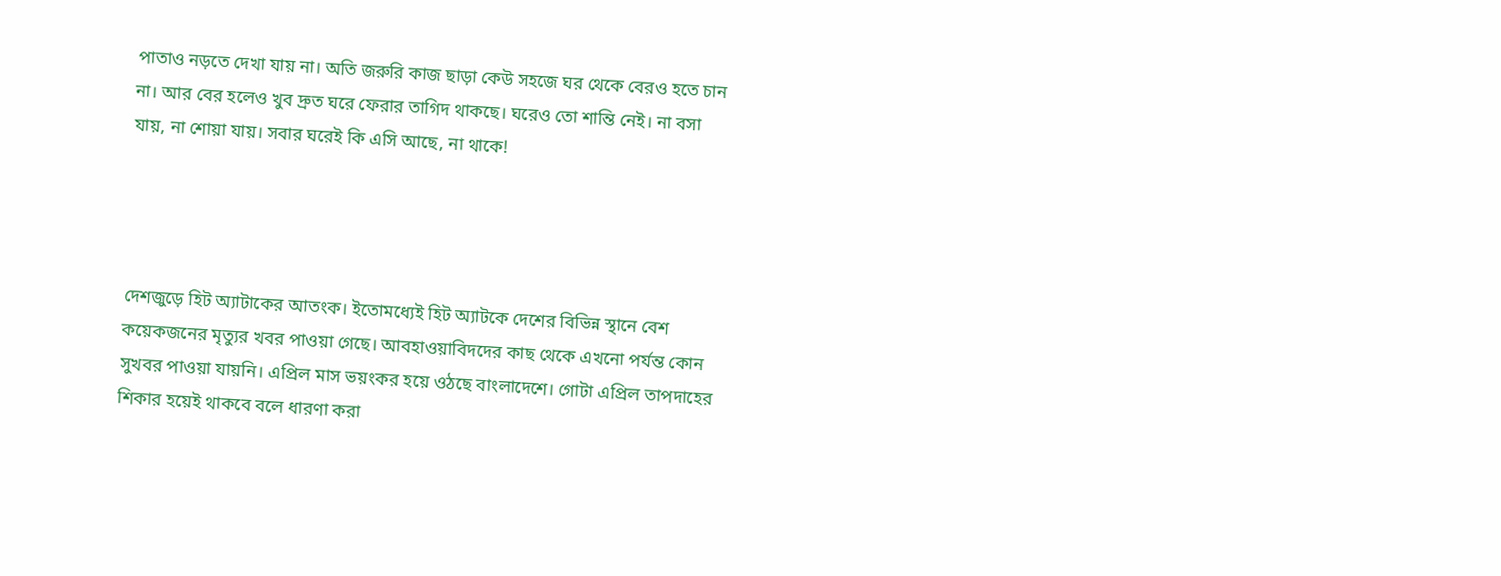পাতাও নড়তে দেখা যায় না। অতি জরুরি কাজ ছাড়া কেউ সহজে ঘর থেকে বেরও হতে চান না। আর বের হলেও খুব দ্রুত ঘরে ফেরার তাগিদ থাকছে। ঘরেও তো শান্তি নেই। না বসা যায়, না শোয়া যায়। সবার ঘরেই কি এসি আছে, না থাকে!




দেশজুড়ে হিট অ্যাটাকের আতংক। ইতোমধ্যেই হিট অ্যাটকে দেশের বিভিন্ন স্থানে বেশ কয়েকজনের মৃত্যুর খবর পাওয়া গেছে। আবহাওয়াবিদদের কাছ থেকে এখনো পর্যন্ত কোন সুখবর পাওয়া যায়নি। এপ্রিল মাস ভয়ংকর হয়ে ওঠছে বাংলাদেশে। গোটা এপ্রিল তাপদাহের শিকার হয়েই থাকবে বলে ধারণা করা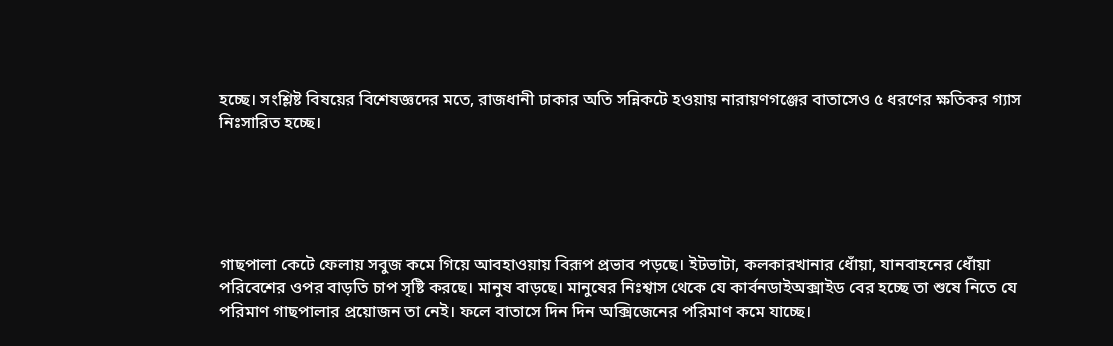হচ্ছে। সংশ্লিষ্ট বিষয়ের বিশেষজ্ঞদের মতে, রাজধানী ঢাকার অতি সন্নিকটে হওয়ায় নারায়ণগঞ্জের বাতাসেও ৫ ধরণের ক্ষতিকর গ্যাস নিঃসারিত হচ্ছে।





গাছপালা কেটে ফেলায় সবুজ কমে গিয়ে আবহাওয়ায় বিরূপ প্রভাব পড়ছে। ইটভাটা, কলকারখানার ধোঁয়া, যানবাহনের ধোঁয়া পরিবেশের ওপর বাড়তি চাপ সৃষ্টি করছে। মানুষ বাড়ছে। মানুষের নিঃশ্বাস থেকে যে কার্বনডাইঅক্সাইড বের হচ্ছে তা শুষে নিতে যে পরিমাণ গাছপালার প্রয়োজন তা নেই। ফলে বাতাসে দিন দিন অক্সিজেনের পরিমাণ কমে যাচ্ছে।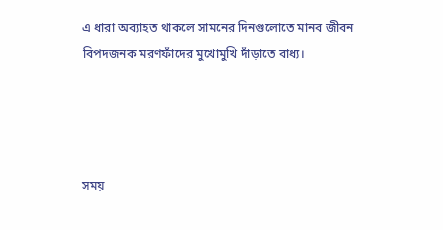এ ধারা অব্যাহত থাকলে সামনের দিনগুলোতে মানব জীবন বিপদজনক মরণফাঁদের মুখোমুখি দাঁড়াতে বাধ্য।




সময়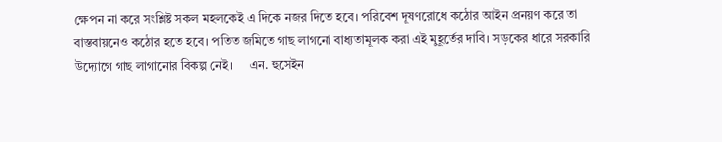ক্ষেপন না করে সংশ্লিষ্ট সকল মহলকেই এ দিকে নজর দিতে হবে। পরিবেশ দূষণরোধে কঠোর আইন প্রনয়ণ করে তা বাস্তবায়নেও কঠোর হতে হবে। পতিত জমিতে গাছ লাগনো বাধ্যতামূলক করা এই মুহূর্তের দাবি। সড়কের ধারে সরকারি উদ্যোগে গাছ লাগানোর বিকল্প নেই।     এন. হুসেইন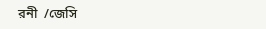রনী  /জেসি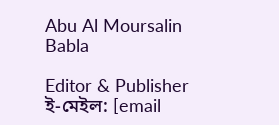Abu Al Moursalin Babla

Editor & Publisher
ই-মেইল: [email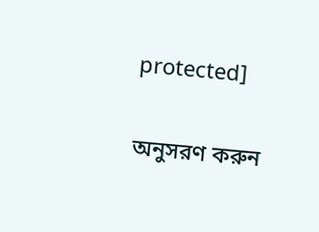protected]

অনুসরণ করুন